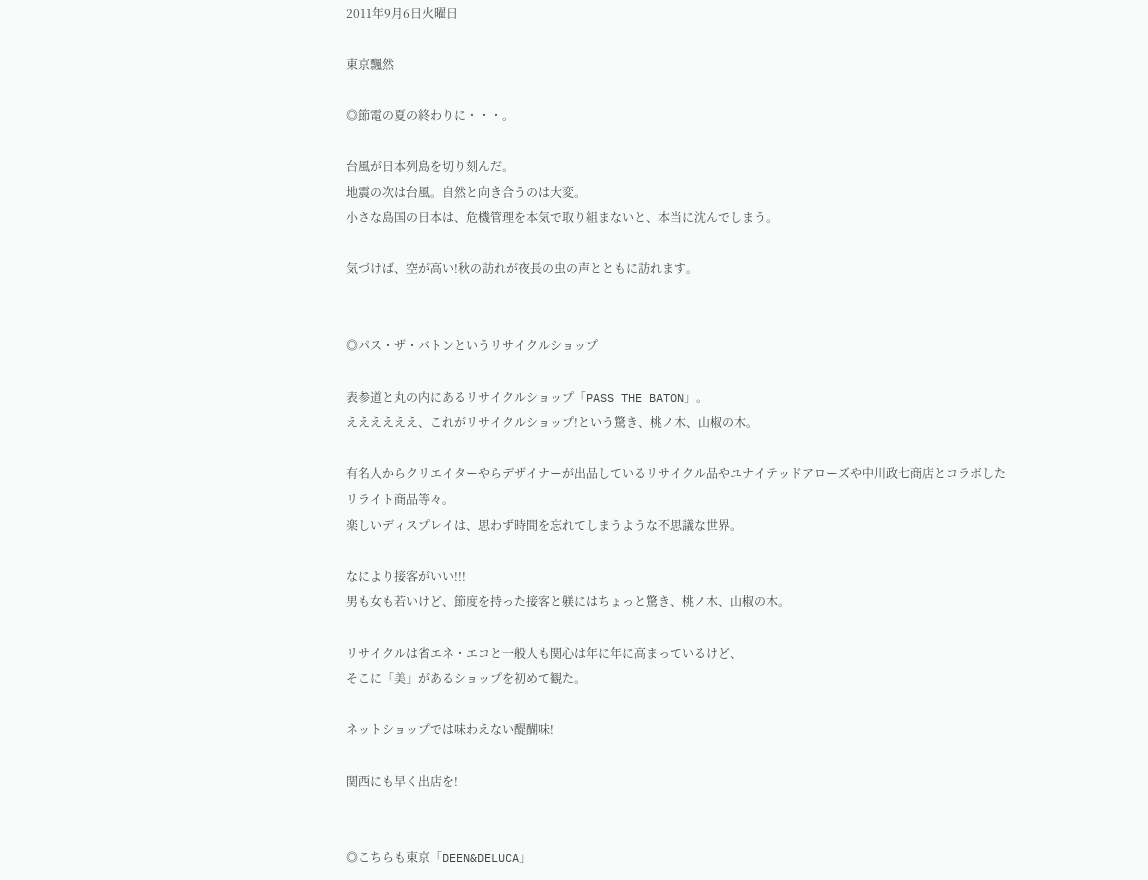2011年9月6日火曜日

東京飄然

◎節電の夏の終わりに・・・。

台風が日本列島を切り刻んだ。
地震の次は台風。自然と向き合うのは大変。
小さな島国の日本は、危機管理を本気で取り組まないと、本当に沈んでしまう。

気づけば、空が高い!秋の訪れが夜長の虫の声とともに訪れます。


◎パス・ザ・バトンというリサイクルショップ

表参道と丸の内にあるリサイクルショップ「PASS THE BATON」。
ええええええ、これがリサイクルショップ!という驚き、桃ノ木、山椒の木。

有名人からクリエイターやらデザイナーが出品しているリサイクル品やユナイテッドアローズや中川政七商店とコラボした
リライト商品等々。
楽しいディスプレイは、思わず時間を忘れてしまうような不思議な世界。

なにより接客がいい!!!
男も女も若いけど、節度を持った接客と躾にはちょっと驚き、桃ノ木、山椒の木。

リサイクルは省エネ・エコと一般人も関心は年に年に高まっているけど、
そこに「美」があるショップを初めて観た。

ネットショップでは味わえない醍醐味!

関西にも早く出店を!


◎こちらも東京「DEEN&DELUCA」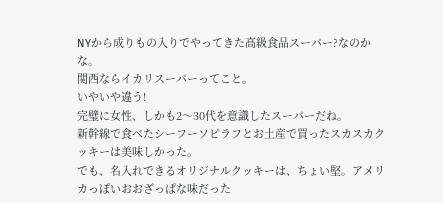NYから成りもの入りでやってきた高級食品スーパー?なのかな。
関西ならイカリスーパーってこと。
いやいや違う!
完璧に女性、しかも2〜30代を意識したスーパーだね。
新幹線で食べたシーフーソピラフとお土産で買ったスカスカクッキーは美味しかった。
でも、名入れできるオリジナルクッキーは、ちょい堅。アメリカっぽいおおざっぱな味だった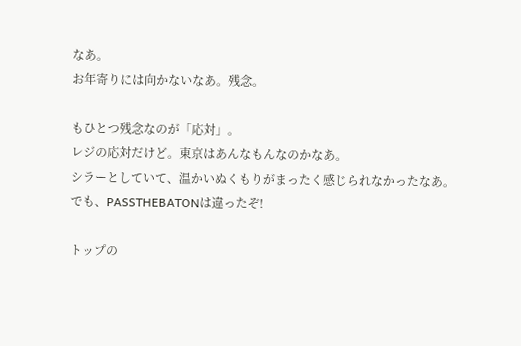なあ。
お年寄りには向かないなあ。残念。

もひとつ残念なのが「応対」。
レジの応対だけど。東京はあんなもんなのかなあ。
シラーとしていて、温かいぬくもりがまったく感じられなかったなあ。
でも、PASSTHEBATONは違ったぞ!

トップの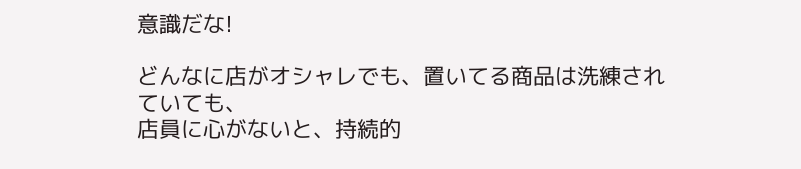意識だな!

どんなに店がオシャレでも、置いてる商品は洗練されていても、
店員に心がないと、持続的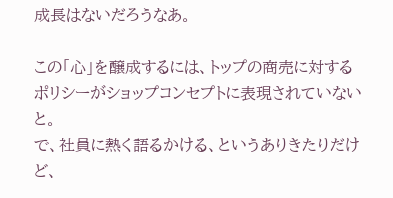成長はないだろうなあ。

この「心」を醸成するには、トップの商売に対するポリシーがショップコンセプトに表現されていないと。
で、社員に熱く語るかける、というありきたりだけど、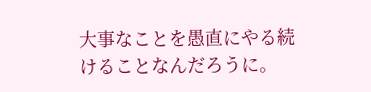大事なことを愚直にやる続けることなんだろうに。